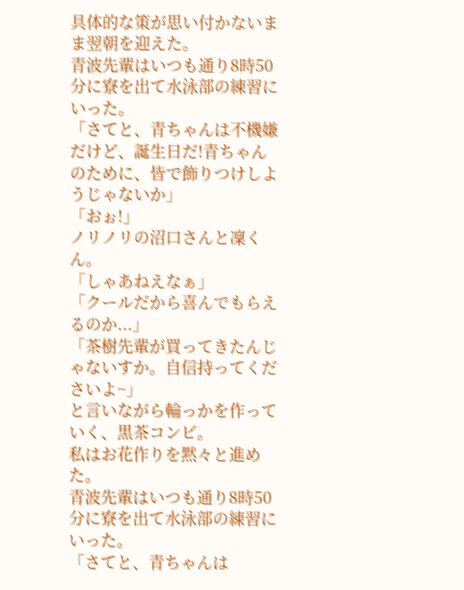具体的な策が思い付かないまま翌朝を迎えた。
青波先輩はいつも通り8時50分に寮を出て水泳部の練習にいった。
「さてと、青ちゃんは不機嫌だけど、誕生日だ!青ちゃんのために、皆で飾りつけしようじゃないか」
「おぉ!」
ノリノリの沼口さんと凜くん。
「しゃあねえなぁ」
「クールだから喜んでもらえるのか...」
「茶樹先輩が買ってきたんじゃないすか。自信持ってくださいよ~」
と言いながら輪っかを作っていく、黒茶コンビ。
私はお花作りを黙々と進めた。
青波先輩はいつも通り8時50分に寮を出て水泳部の練習にいった。
「さてと、青ちゃんは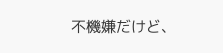不機嫌だけど、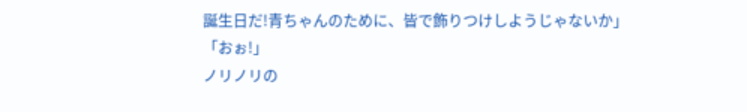誕生日だ!青ちゃんのために、皆で飾りつけしようじゃないか」
「おぉ!」
ノリノリの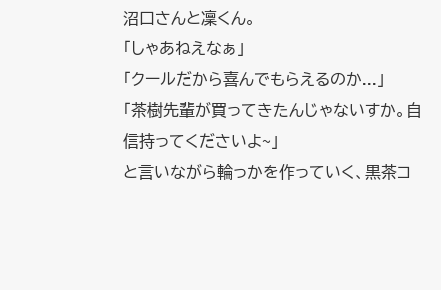沼口さんと凜くん。
「しゃあねえなぁ」
「クールだから喜んでもらえるのか...」
「茶樹先輩が買ってきたんじゃないすか。自信持ってくださいよ~」
と言いながら輪っかを作っていく、黒茶コ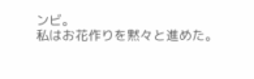ンビ。
私はお花作りを黙々と進めた。